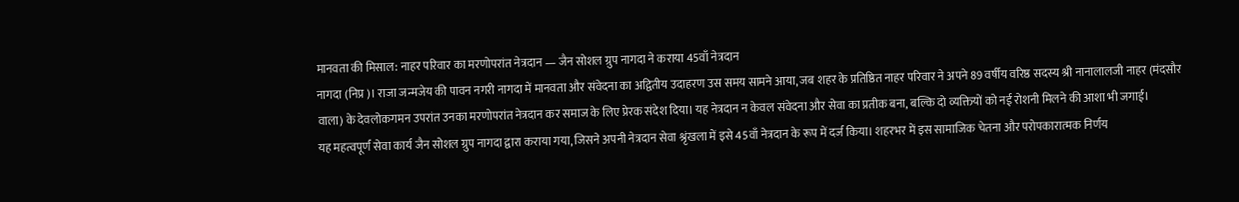मानवता की मिसाल: नाहर परिवार का मरणोपरांत नेत्रदान — जैन सोशल ग्रुप नागदा ने कराया 45वाँ नेत्रदान
नागदा (निप्र)। राजा जन्मजेय की पावन नगरी नागदा में मानवता और संवेदना का अद्वितीय उदाहरण उस समय सामने आया, जब शहर के प्रतिष्ठित नाहर परिवार ने अपने 89 वर्षीय वरिष्ठ सदस्य श्री नानालालजी नाहर (मंदसौर वाला) के देवलोकगमन उपरांत उनका मरणोपरांत नेत्रदान कर समाज के लिए प्रेरक संदेश दिया। यह नेत्रदान न केवल संवेदना और सेवा का प्रतीक बना, बल्कि दो व्यक्तियों को नई रोशनी मिलने की आशा भी जगाई।
यह महत्वपूर्ण सेवा कार्य जैन सोशल ग्रुप नागदा द्वारा कराया गया, जिसने अपनी नेत्रदान सेवा श्रृंखला में इसे 45वाँ नेत्रदान के रूप में दर्ज किया। शहरभर में इस सामाजिक चेतना और परोपकारात्मक निर्णय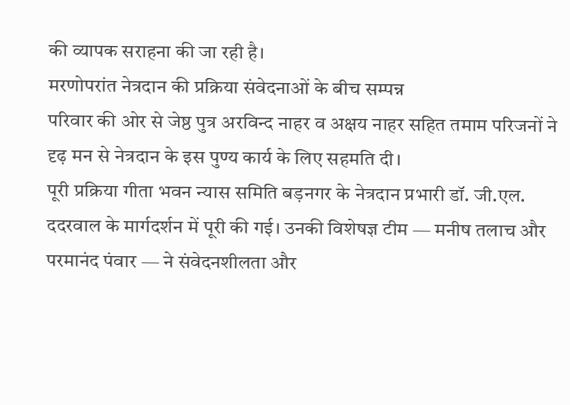की व्यापक सराहना की जा रही है।
मरणोपरांत नेत्रदान की प्रक्रिया संवेदनाओं के बीच सम्पन्न
परिवार की ओर से जेष्ठ पुत्र अरविन्द नाहर व अक्षय नाहर सहित तमाम परिजनों ने दृढ़ मन से नेत्रदान के इस पुण्य कार्य के लिए सहमति दी।
पूरी प्रक्रिया गीता भवन न्यास समिति बड़नगर के नेत्रदान प्रभारी डॉ. जी.एल. ददरवाल के मार्गदर्शन में पूरी की गई। उनकी विशेषज्ञ टीम — मनीष तलाच और परमानंद पंवार — ने संवेदनशीलता और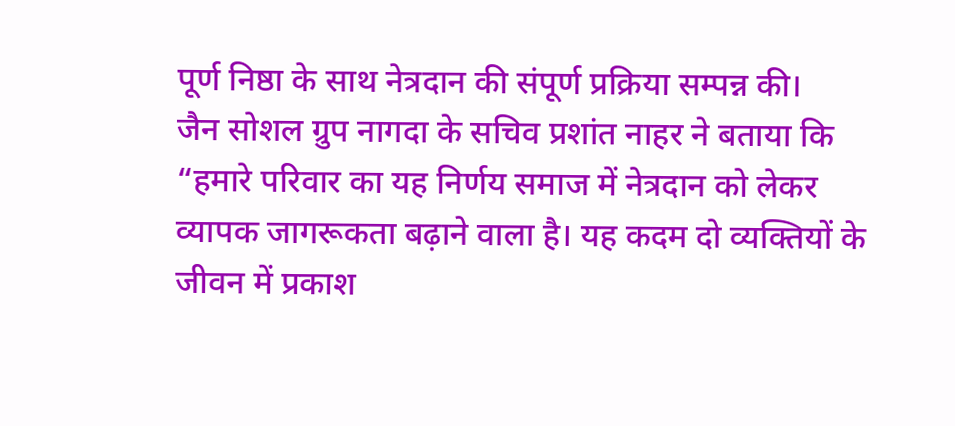पूर्ण निष्ठा के साथ नेत्रदान की संपूर्ण प्रक्रिया सम्पन्न की।
जैन सोशल ग्रुप नागदा के सचिव प्रशांत नाहर ने बताया कि “हमारे परिवार का यह निर्णय समाज में नेत्रदान को लेकर व्यापक जागरूकता बढ़ाने वाला है। यह कदम दो व्यक्तियों के जीवन में प्रकाश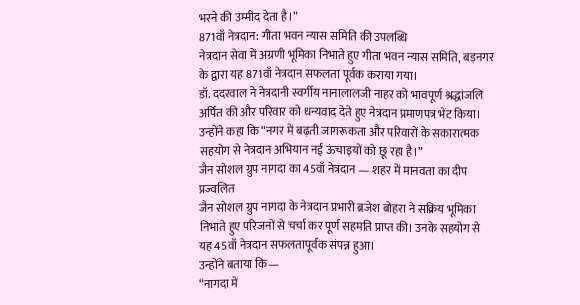भरने की उम्मीद देता है।”
871वाँ नेत्रदान: गीता भवन न्यास समिति की उपलब्धि
नेत्रदान सेवा में अग्रणी भूमिका निभाते हुए गीता भवन न्यास समिति, बड़नगर के द्वारा यह 871वाँ नेत्रदान सफलता पूर्वक कराया गया।
डॉ. ददरवाल ने नेत्रदानी स्वर्गीय नानालालजी नाहर को भावपूर्ण श्रद्धांजलि अर्पित की और परिवार को धन्यवाद देते हुए नेत्रदान प्रमाणपत्र भेंट किया। उन्होंने कहा कि “नगर में बढ़ती जागरूकता और परिवारों के सकारात्मक सहयोग से नेत्रदान अभियान नई ऊंचाइयों को छू रहा है।”
जैन सोशल ग्रुप नागदा का 45वाँ नेत्रदान — शहर में मानवता का दीप प्रज्वलित
जैन सोशल ग्रुप नागदा के नेत्रदान प्रभारी ब्रजेश बोहरा ने सक्रिय भूमिका निभाते हुए परिजनों से चर्चा कर पूर्ण सहमति प्राप्त की। उनके सहयोग से यह 45वाँ नेत्रदान सफलतापूर्वक संपन्न हुआ।
उन्होंने बताया कि—
“नागदा में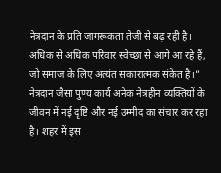नेत्रदान के प्रति जागरूकता तेजी से बढ़ रही है। अधिक से अधिक परिवार स्वेच्छा से आगे आ रहे हैं, जो समाज के लिए अत्यंत सकारात्मक संकेत है।”
नेत्रदान जैसा पुण्य कार्य अनेक नेत्रहीन व्यक्तियों के जीवन में नई दृष्टि और नई उम्मीद का संचार कर रहा है। शहर में इस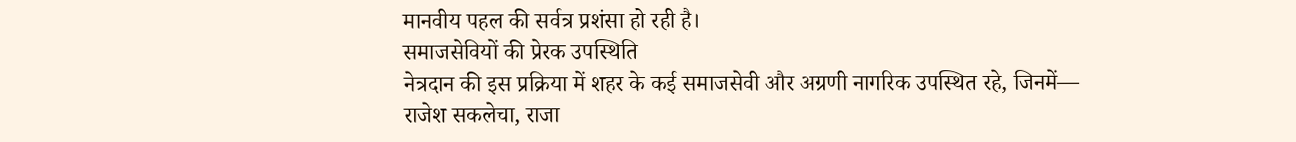मानवीय पहल की सर्वत्र प्रशंसा हो रही है।
समाजसेवियों की प्रेरक उपस्थिति
नेत्रदान की इस प्रक्रिया में शहर के कई समाजसेवी और अग्रणी नागरिक उपस्थित रहे, जिनमें—
राजेश सकलेचा, राजा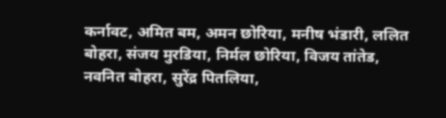कर्नावट, अमित बम, अमन छोरिया, मनीष भंडारी, ललित बोहरा, संजय मुरडिया, निर्मल छोरिया, विजय तांतेड, नवनित बोहरा, सुरेंद्र पितलिया,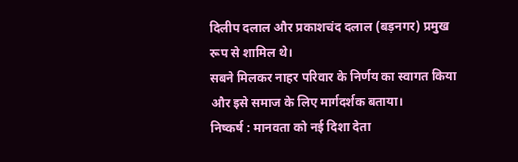दिलीप दलाल और प्रकाशचंद दलाल (बड़नगर) प्रमुख रूप से शामिल थे।
सबने मिलकर नाहर परिवार के निर्णय का स्वागत किया और इसे समाज के लिए मार्गदर्शक बताया।
निष्कर्ष : मानवता को नई दिशा देता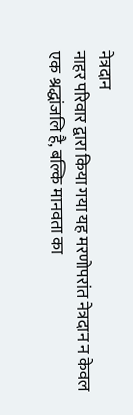नेत्रदान
नाहर परिवार द्वारा किया गया यह मरणोपरांत नेत्रदान न केवल एक श्रद्धांजलि है, बल्कि मानवता का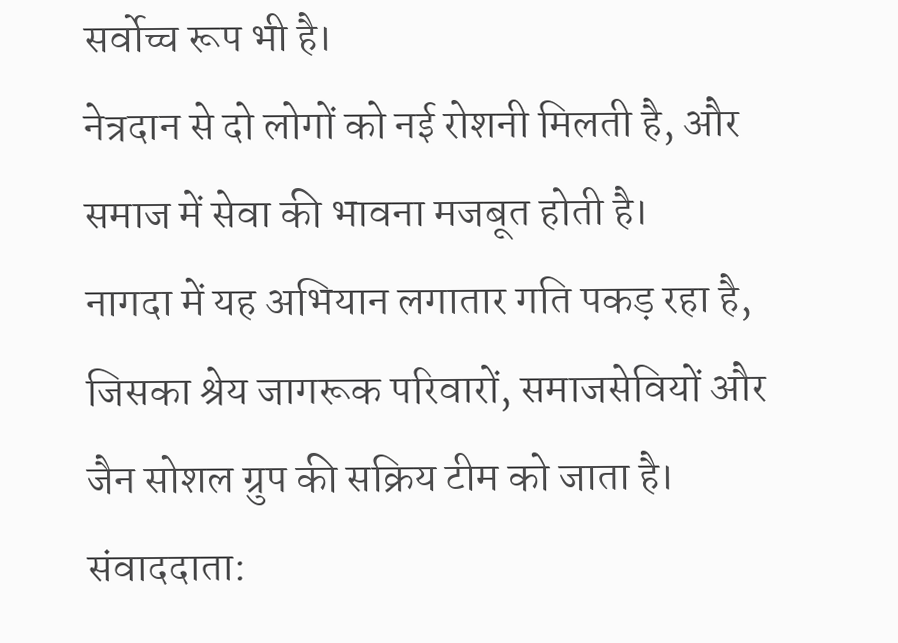सर्वोच्च रूप भी है।
नेत्रदान से दो लोगों को नई रोशनी मिलती है, और समाज में सेवा की भावना मजबूत होती है।
नागदा में यह अभियान लगातार गति पकड़ रहा है, जिसका श्रेय जागरूक परिवारों, समाजसेवियों और जैन सोशल ग्रुप की सक्रिय टीम को जाता है।
संवाददाता: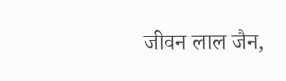जीवन लाल जैन,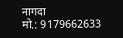नागदा
मो.: 9179662633